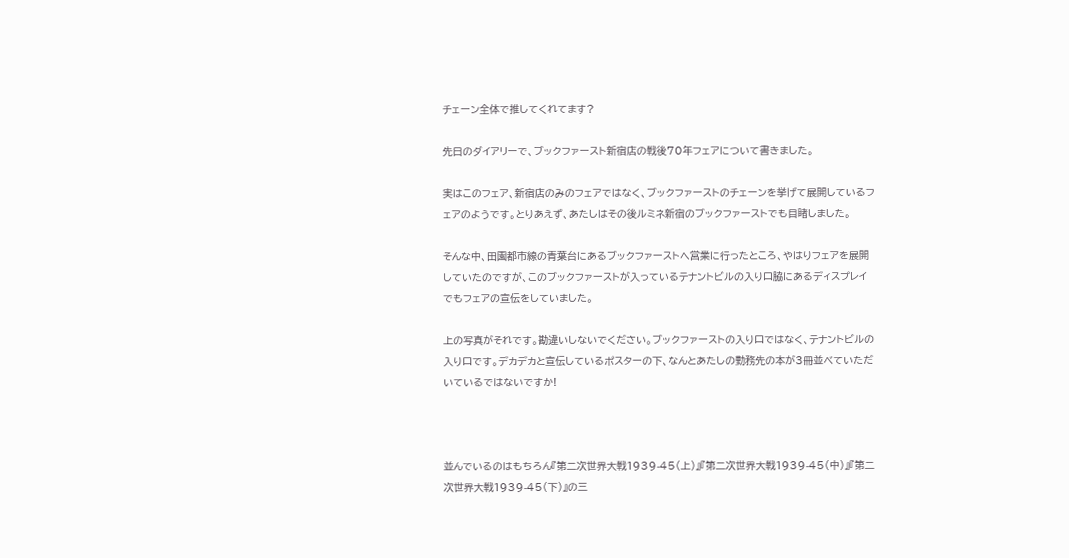チェーン全体で推してくれてます?

先日のダイアリーで、ブックファースト新宿店の戦後70年フェアについて書きました。

実はこのフェア、新宿店のみのフェアではなく、ブックファーストのチェーンを挙げて展開しているフェアのようです。とりあえず、あたしはその後ルミネ新宿のブックファーストでも目睹しました。

そんな中、田園都市線の青葉台にあるブックファーストへ営業に行ったところ、やはりフェアを展開していたのですが、このブックファーストが入っているテナントビルの入り口脇にあるディスプレイでもフェアの宣伝をしていました。

上の写真がそれです。勘違いしないでください。ブックファーストの入り口ではなく、テナントビルの入り口です。デカデカと宣伝しているポスターの下、なんとあたしの勤務先の本が3冊並べていただいているではないですか!



並んでいるのはもちろん『第二次世界大戦1939-45(上)』『第二次世界大戦1939-45(中)』『第二次世界大戦1939-45(下)』の三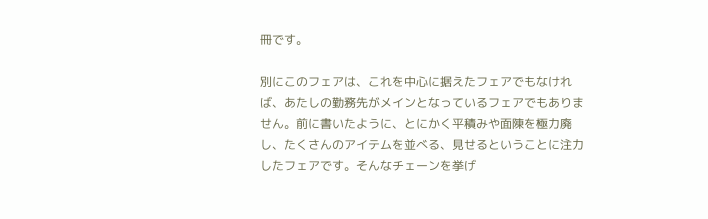冊です。

別にこのフェアは、これを中心に据えたフェアでもなければ、あたしの勤務先がメインとなっているフェアでもありません。前に書いたように、とにかく平積みや面陳を極力廃し、たくさんのアイテムを並べる、見せるということに注力したフェアです。そんなチェーンを挙げ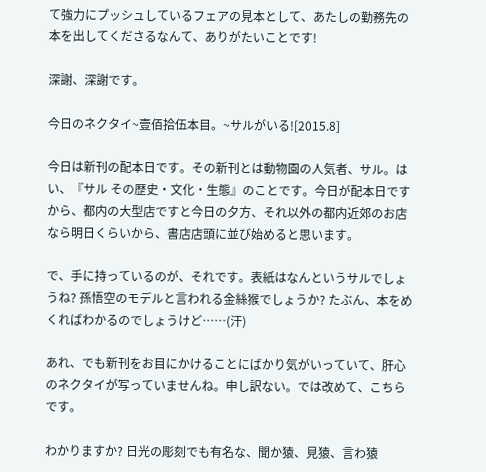て強力にプッシュしているフェアの見本として、あたしの勤務先の本を出してくださるなんて、ありがたいことです!

深謝、深謝です。

今日のネクタイ~壹佰拾伍本目。~サルがいる![2015.8]

今日は新刊の配本日です。その新刊とは動物園の人気者、サル。はい、『サル その歴史・文化・生態』のことです。今日が配本日ですから、都内の大型店ですと今日の夕方、それ以外の都内近郊のお店なら明日くらいから、書店店頭に並び始めると思います。

で、手に持っているのが、それです。表紙はなんというサルでしょうね? 孫悟空のモデルと言われる金絲猴でしょうか? たぶん、本をめくればわかるのでしょうけど……(汗)

あれ、でも新刊をお目にかけることにばかり気がいっていて、肝心のネクタイが写っていませんね。申し訳ない。では改めて、こちらです。

わかりますか? 日光の彫刻でも有名な、聞か猿、見猿、言わ猿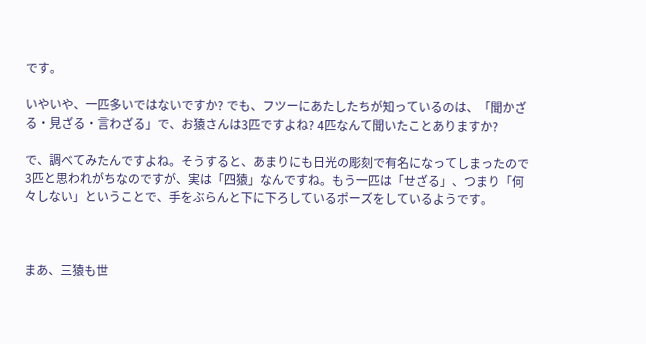です。

いやいや、一匹多いではないですか? でも、フツーにあたしたちが知っているのは、「聞かざる・見ざる・言わざる」で、お猿さんは3匹ですよね? 4匹なんて聞いたことありますか?

で、調べてみたんですよね。そうすると、あまりにも日光の彫刻で有名になってしまったので3匹と思われがちなのですが、実は「四猿」なんですね。もう一匹は「せざる」、つまり「何々しない」ということで、手をぶらんと下に下ろしているポーズをしているようです。



まあ、三猿も世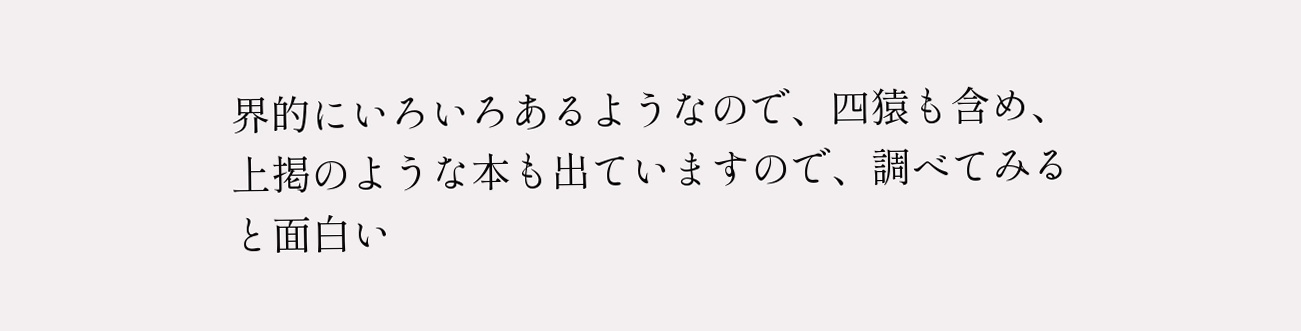界的にいろいろあるようなので、四猿も含め、上掲のような本も出ていますので、調べてみると面白い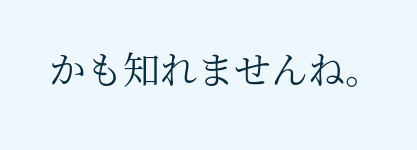かも知れませんね。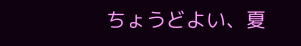ちょうどよい、夏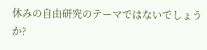休みの自由研究のテーマではないでしょうか?